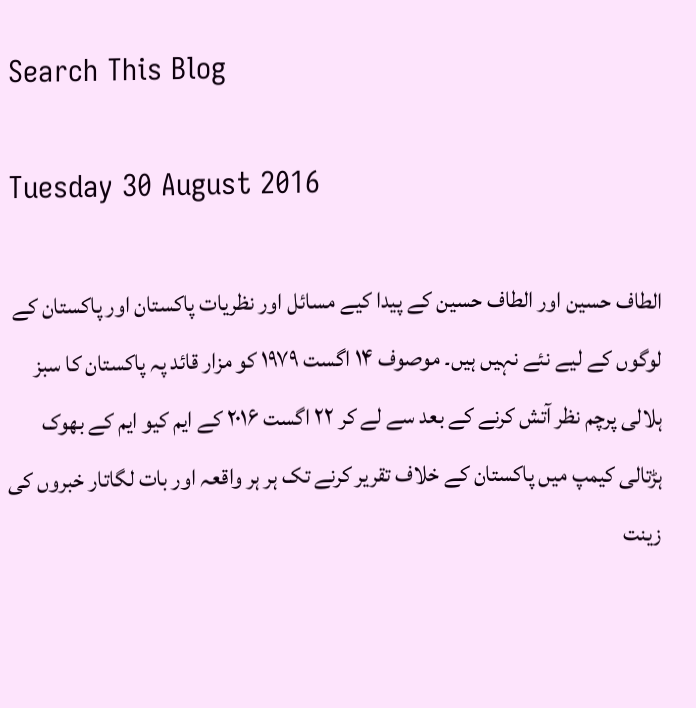Search This Blog

Tuesday 30 August 2016

الطاف حسین اور الطاف حسین کے پیدا کیے مسائل اور نظریات پاکستان اور پاکستان کے لوگوں کے لیے نئے نہیں ہیں۔ موصوف ۱۴ اگست ۱۹۷۹ کو مزار قائد پہ پاکستان کا سبز ہلالی پرچم نظر آتش کرنے کے بعد سے لے کر ۲۲ اگست ۲۰۱۶ کے ایم کیو ایم کے بھوک ہڑتالی کیمپ میں پاکستان کے خلاف تقریر کرنے تک ہر ہر واقعہ اور بات لگاتار خبروں کی زینت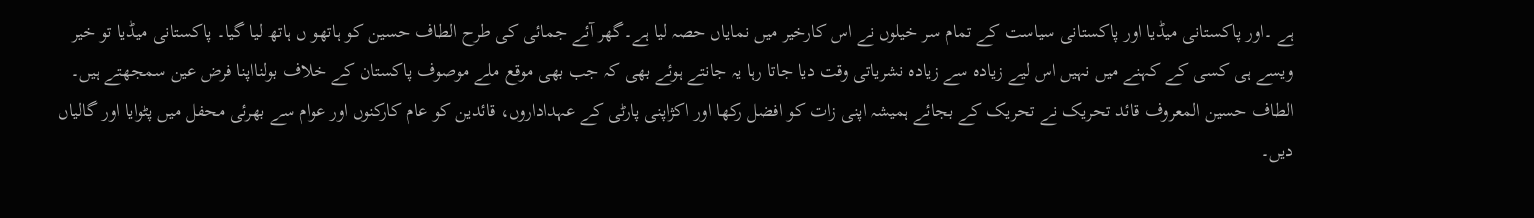ہے ۔اور پاکستانی میڈیا اور پاکستانی سیاست کے تمام سر خیلوں نے اس کارخیر میں نمایاں حصہ لیا ہے۔گھر آئے جمائی کی طرح الطاف حسین کو ہاتھو ں ہاتھ لیا گیا۔ پاکستانی میڈیا تو خیر ویسے ہی کسی کے کہنے میں نہیں اس لیے زیادہ سے زیادہ نشریاتی وقت دیا جاتا رہا یہ جانتے ہوئے بھی کہ جب بھی موقع ملے موصوف پاکستان کے خلاف بولنااپنا فرض عین سمجھتے ہیں۔ الطاف حسین المعروف قائد تحریک نے تحریک کے بجائے ہمیشہ اپنی زات کو افضل رکھا اور اکژاپنی پارٹی کے عہداداروں، قائدین کو عام کارکنوں اور عوام سے بھرئی محفل میں پٹوایا اور گالیاں دیں۔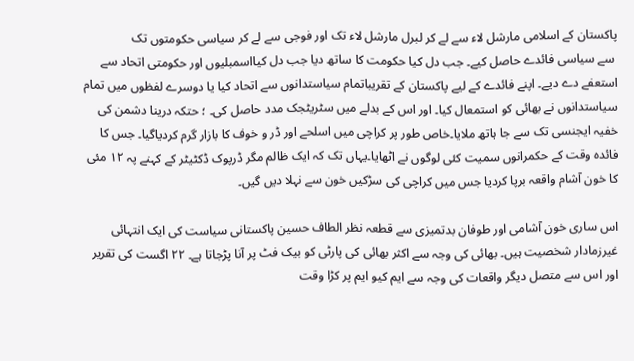پاکستان کے اسلامی مارشل لاء سے لے کر لبرل مارشل لاء تک اور فوجی سے لے کر سیاسی حکومتوں تک
 سے سیاسی فائدے حاصل کیے۔ جب دل کیا حکومت کا ساتھ دیا جب دل کیااسمبلیوں اور حکومتی اتحاد سے استعفے دے دیے۔ اپنے فائدے کے لیے پاکستان کے تقریباتمام سیاستدانوں سے اتحاد کیا یا دوسرے لفظوں میں تمام سیاستدانوں نے بھائی کو استمعال کیا۔ اور اس کے بدلے میں سٹریٹجک مدد حاصل کی۔ ؛ حتکہ درینا دشمن کی خفیہ ایجنسی تک سے جا ہاتھ ملایا۔خاص طور پر کراچی میں اسلحے اور ڈر و خوف کا بازار گرم کردیاگیا۔ جس کا فائدہ وقت کے حکمرانوں سمیت کئی لوگوں نے اٹھایا۔یہاں تک کہ ایک ظالم مگر ڈرپوک ڈکٹیٹر کے کہنے پہ ۱۲ مئی کا خون آشام واقعہ برپا کردیا جس میں کراچی کی سڑکیں خون سے نہلا دیں گیں۔

اس ساری خون آشامی اور طوفان بدتمیزی سے قطعہ نظر الطاف حسین پاکستانی سیاست کی ایک انتہائی غیرزمادار شخصیت ہیں۔ بھائی کی وجہ سے اکثر بھائی کی پارٹی کو بیک فٹ پر آنا پڑجاتا ہے۔ ۲۲ اگست کی تقریر اور اس سے متصل دیگر واقعات کی وجہ سے ایم کیو ایم پر کڑا وقت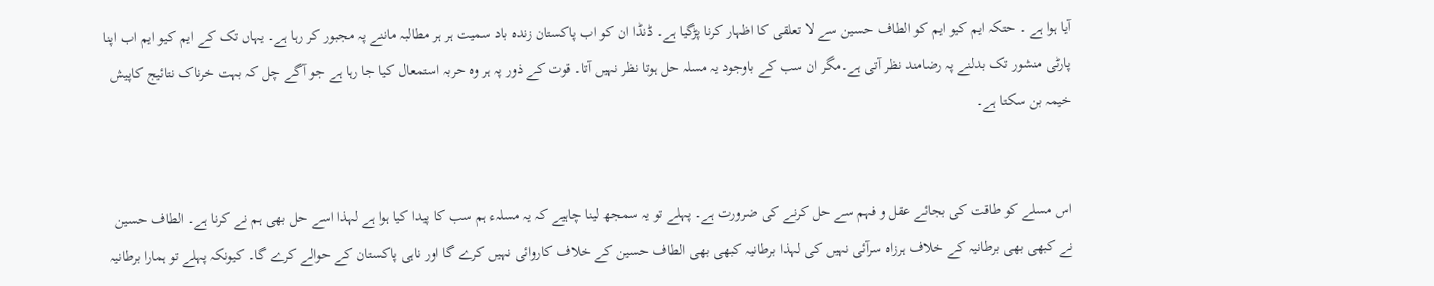آیا ہوا ہے ۔ حتکہ ایم کیو ایم کو الطاف حسین سے لا تعلقی کا اظہار کرنا پڑگیا ہے۔ ڈنڈا ان کو اب پاکستان زندہ باد سمیت ہر ہر مطالبہ ماننے پہ مجبور کر رہا ہے۔ یہاں تک کے ایم کیو ایم اب اپنا پارٹی منشور تک بدلنے پہ رضامند نظر آتی ہے۔مگر ان سب کے باوجود یہ مسلہ حل ہوتا نظر نہیں آتا۔ قوت کے ذور پہ ہر وہ حربہ استمعال کیا جا رہا ہے جو آگے چل کہ بہت خرناک نتائیج کاپیش خیمہ بن سکتا ہے۔


اس مسلے کو طاقت کی بجائے عقل و فہم سے حل کرنے کی ضرورت ہے۔ پہلے تو یہ سمجھ لینا چاہیے کہ یہ مسلہء ہم سب کا پیدا کیا ہوا ہے لہذا اسے حل بھی ہم نے کرنا ہے۔ الطاف حسین نے کبھی بھی برطانیہ کے خلاف ہرزاہ سرآئی نہیں کی لہذا برطانیہ کبھی بھی الطاف حسین کے خلاف کاروائی نہیں کرے گا اور ناہی پاکستان کے حوالے کرے گا۔ کیونکہ پہلے تو ہمارا برطانیہ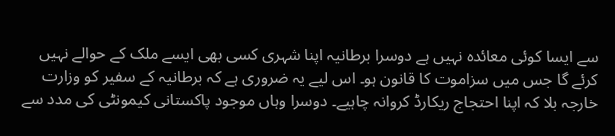سے ایسا کوئی معائدہ نہیں ہے دوسرا برطانیہ اپنا شہری کسی بھی ایسے ملک کے حوالے نہیں کرئے گا جس میں سزاموت کا قانون ہو۔ اس لیے یہ ضروری ہے کہ برطانیہ کے سفیر کو وزارت خارجہ بلا کہ اپنا احتجاج ریکارڈ کروانہ چاہیے۔ دوسرا وہاں موجود پاکستانی کیمونٹی کی مدد سے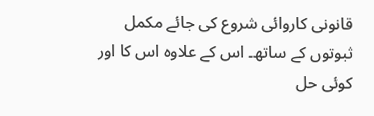قانونی کاروائی شروع کی جائے مکمل ثبوتوں کے ساتھ۔ اس کے علاوہ اس کا اور کوئی حل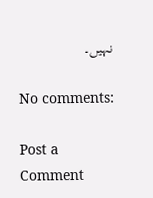نہیں۔

No comments:

Post a Comment